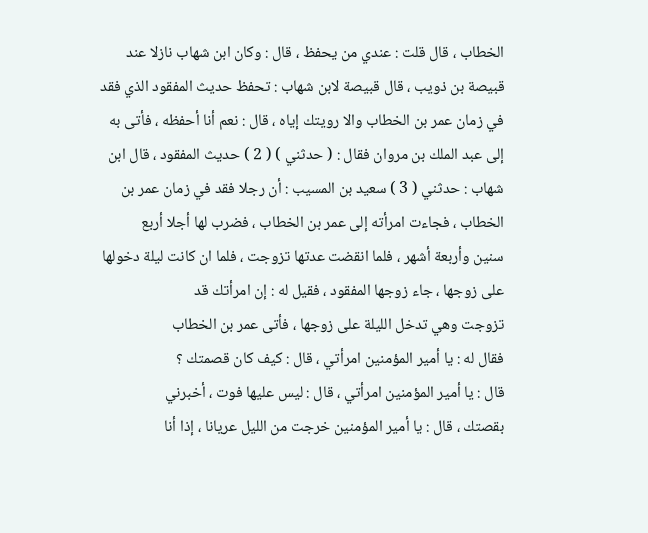الخطاب ، قال قلت : عندي من يحفظ ، قال : وكان ابن شهاب نازلا عند
قبيصة بن ذويب ، قال قبيصة لابن شهاب : تحفظ حديث المفقود الذي فقد
في زمان عمر بن الخطاب والا رويتك إياه ، قال : نعم أنا أحفظه ، فأتى به
إلى عبد الملك بن مروان فقال : ( حدثني ) ( 2 ) حديث المفقود ، قال ابن
شهاب : حدثني ( 3 ) سعيد بن المسيب : أن رجلا فقد في زمان عمر بن
الخطاب ، فجاءت امرأته إلى عمر بن الخطاب ، فضرب لها أجلا أربع
سنين وأربعة أشهر ، فلما انقضت عدتها تزوجت ، فلما ان كانت ليلة دخولها
على زوجها ، جاء زوجها المفقود ، فقيل له : إن امرأتك قد
تزوجت وهي تدخل الليلة على زوجها ، فأتى عمر بن الخطاب
فقال له : يا أمير المؤمنين امرأتي ، قال : كيف كان قصمتك ؟
قال : يا أمير المؤمنين امرأتي ، قال : ليس عليها فوت ، أخبرني
بقصتك ، قال : يا أمير المؤمنين خرجت من الليل عريانا ، إذا أنا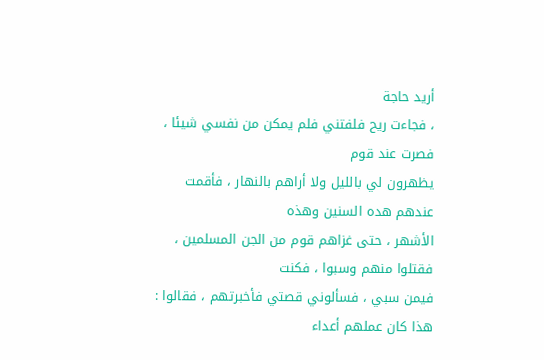أريد حاجة
، فجاءت ريح فلفتني فلم يمكن من نفسي شيئا ، فصرت عند قوم
يظهرون لي بالليل ولا أراهم بالنهار ، فأقمت عندهم هده السنين وهذه
الأشهر ، حتى غزاهم قوم من الجن المسلمين ، فقتلوا منهم وسبوا ، فكنت
فيمن سبي ، فسألوني قصتي فأخبرتهم ، فقالوا : هذا كان عملهم أعداء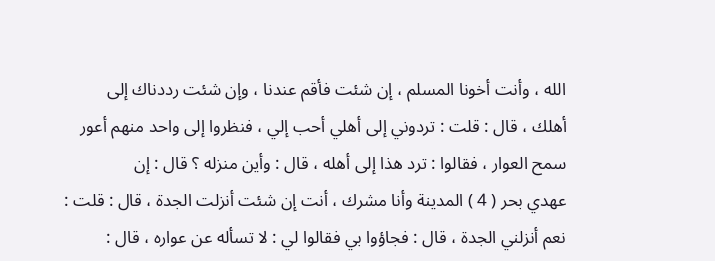الله ، وأنت أخونا المسلم ، إن شئت فأقم عندنا ، وإن شئت رددناك إلى
أهلك ، قال : قلت : تردوني إلى أهلي أحب إلي ، فنظروا إلى واحد منهم أعور
سمح العوار ، فقالوا : ترد هذا إلى أهله ، قال : وأين منزله ؟ قال : إن
عهدي بحر ( 4 ) المدينة وأنا مشرك ، أنت إن شئت أنزلت الجدة ، قال : قلت :
نعم أنزلني الجدة ، قال : فجاؤوا بي فقالوا لي : لا تسأله عن عواره ، قال :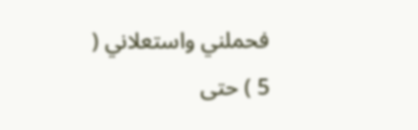فحملني واستعلاني ( 5 ) حتى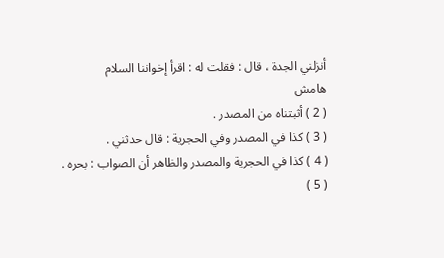أنزلني الجدة ، قال : فقلت له : اقرأ إخواننا السلام
هامش
( 2 ) أثبتناه من المصدر .
( 3 ) كذا في المصدر وفي الحجرية : قال حدثني .
( 4 ) كذا في الحجرية والمصدر والظاهر أن الصواب : بحره .
( 5 )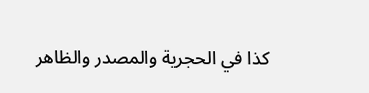كذا في الحجرية والمصدر والظاهر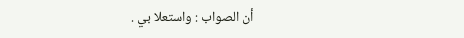أن الصواب : واستعلا بي .